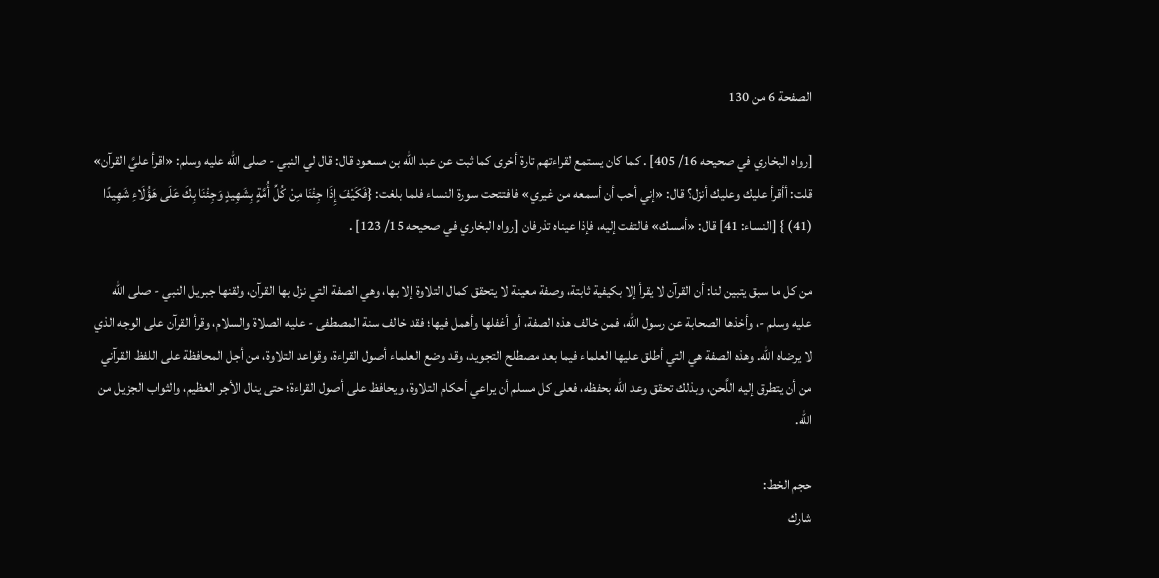الصفحة 6 من 130

[رواه البخاري في صحيحه 16/ 405] . كما كان يستمع لقراءتهم تارة أخرى كما ثبت عن عبد الله بن مسعود قال: قال لي النبي - صلى الله عليه وسلم: «اقرأ عليَّ القرآن» قلت: أأقرأ عليك وعليك أنزل؟ قال: «إني أحب أن أسمعه من غيري» فافتتحت سورة النساء فلما بلغت: {فَكَيْفَ إِذَا جِئْنَا مِنْ كُلِّ أُمَّةٍ بِشَهِيدٍ وَجِئْنَا بِكَ عَلَى هَؤُلَاءِ شَهِيدًا (41) } [النساء: 41] قال: «أمسك» فالتفت إليه، فإذا عيناه تذرفان [رواه البخاري في صحيحه 15/ 123] .

من كل ما سبق يتبين لنا: أن القرآن لا يقرأ إلا بكيفية ثابتة، وصفة معينة لا يتحقق كمال التلاوة إلا بها، وهي الصفة التي نزل بها القرآن، ولقنها جبريل النبي - صلى الله عليه وسلم -، وأخذها الصحابة عن رسول الله، فمن خالف هذه الصفة، أو أغفلها وأهمل فيها؛ فقد خالف سنة المصطفى - عليه الصلاة والسلام، وقرأ القرآن على الوجه الذي لا يرضاه الله. وهذه الصفة هي التي أطلق عليها العلماء فيما بعد مصطلح التجويد، وقد وضع العلماء أصول القراءة، وقواعد التلاوة، من أجل المحافظة على اللفظ القرآني من أن يتطرق إليه اللَّحن، وبذلك تحقق وعد الله بحفظه، فعلى كل مسلم أن يراعي أحكام التلاوة، ويحافظ على أصول القراءة؛ حتى ينال الأجر العظيم، والثواب الجزيل من الله.

حجم الخط:
شارك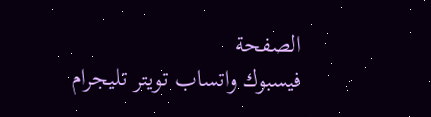الصفحة
فيسبوك واتساب تويتر تليجرام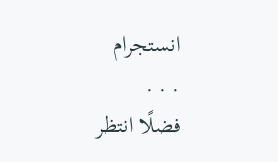انستجرام
. . .
فضلًا انتظر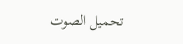تحميل الصوت